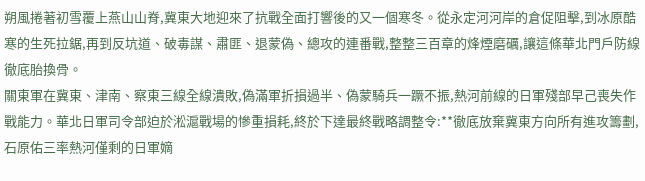朔風捲著初雪覆上燕山山脊,冀東大地迎來了抗戰全面打響後的又一個寒冬。從永定河河岸的倉促阻擊,到冰原酷寒的生死拉鋸,再到反坑道、破毒謀、肅匪、退蒙偽、總攻的連番戰,整整三百章的烽煙磨礪,讓這條華北門戶防線徹底胎換骨。
關東軍在冀東、津南、察東三線全線潰敗,偽滿軍折損過半、偽蒙騎兵一蹶不振,熱河前線的日軍殘部早己喪失作戰能力。華北日軍司令部迫於淞滬戰場的慘重損耗,終於下達最終戰略調整令:**徹底放棄冀東方向所有進攻籌劃,石原佑三率熱河僅剩的日軍嫡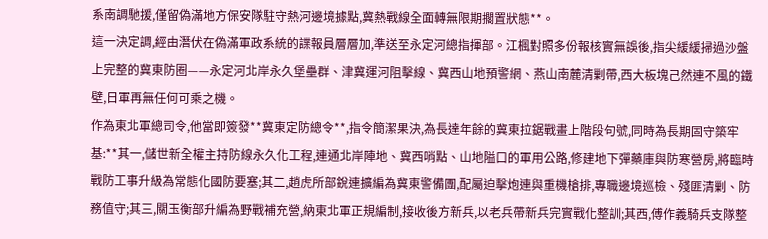系南調馳援,僅留偽滿地方保安隊駐守熱河邊境據點,冀熱戰線全面轉無限期擱置狀態**。
這一決定調,經由潛伏在偽滿軍政系統的諜報員層層加,準送至永定河總指揮部。江楓對照多份報核實無誤後,指尖緩緩掃過沙盤上完整的冀東防圈——永定河北岸永久堡壘群、津冀運河阻擊線、冀西山地預警網、燕山南麓清剿帶,西大板塊己然連不風的鐵壁,日軍再無任何可乘之機。
作為東北軍總司令,他當即簽發**冀東定防總令**,指令簡潔果決,為長達年餘的冀東拉鋸戰畫上階段句號,同時為長期固守築牢基:**其一,儲世新全權主持防線永久化工程,連通北岸陣地、冀西哨點、山地隘口的軍用公路,修建地下彈藥庫與防寒營房,將臨時戰防工事升級為常態化國防要塞;其二,趙虎所部銳連擴編為冀東警備團,配屬迫擊炮連與重機槍排,專職邊境巡檢、殘匪清剿、防務值守;其三,關玉衡部升編為野戰補充營,納東北軍正規編制,接收後方新兵,以老兵帶新兵完實戰化整訓;其西,傅作義騎兵支隊整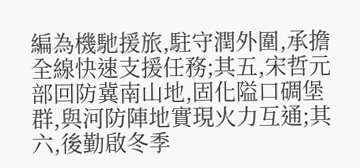編為機馳援旅,駐守潤外圍,承擔全線快速支援任務;其五,宋哲元部回防冀南山地,固化隘口碉堡群,與河防陣地實現火力互通;其六,後勤啟冬季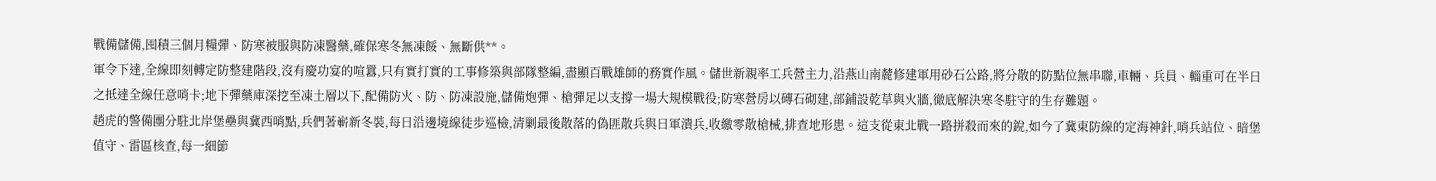戰備儲備,囤積三個月糧彈、防寒被服與防凍醫藥,確保寒冬無凍餒、無斷供**。
軍令下達,全線即刻轉定防整建階段,沒有慶功宴的喧囂,只有實打實的工事修築與部隊整編,盡顯百戰雄師的務實作風。儲世新親率工兵營主力,沿燕山南麓修建軍用砂石公路,將分散的防點位無串聯,車輛、兵員、輜重可在半日之抵達全線任意哨卡;地下彈藥庫深挖至凍土層以下,配備防火、防、防凍設施,儲備炮彈、槍彈足以支撐一場大規模戰役;防寒營房以磚石砌建,部鋪設乾草與火牆,徹底解決寒冬駐守的生存難題。
趙虎的警備團分駐北岸堡壘與冀西哨點,兵們著嶄新冬裝,每日沿邊境線徒步巡檢,清剿最後散落的偽匪散兵與日軍潰兵,收繳零散槍械,排查地形患。這支從東北戰一路拼殺而來的銳,如今了冀東防線的定海神針,哨兵站位、暗堡值守、雷區核查,每一細節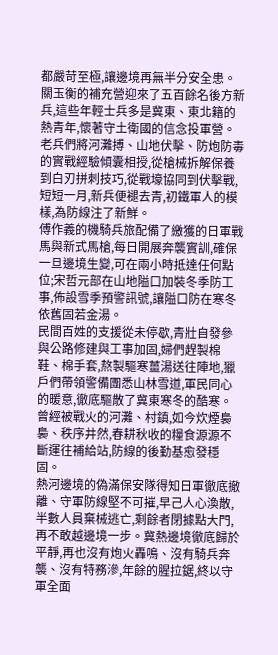都嚴苛至極,讓邊境再無半分安全患。
關玉衡的補充營迎來了五百餘名後方新兵,這些年輕士兵多是冀東、東北籍的熱青年,懷著守土衛國的信念投軍營。老兵們將河灘搏、山地伏擊、防炮防毒的實戰經驗傾囊相授,從槍械拆解保養到白刃拼刺技巧,從戰壕協同到伏擊戰,短短一月,新兵便褪去青,初鐵軍人的模樣,為防線注了新鮮。
傅作義的機騎兵旅配備了繳獲的日軍戰馬與新式馬槍,每日開展奔襲實訓,確保一旦邊境生變,可在兩小時抵達任何點位;宋哲元部在山地隘口加裝冬季防工事,佈設雪季預警訊號,讓隘口防在寒冬依舊固若金湯。
民間百姓的支援從未停歇,青壯自發參與公路修建與工事加固,婦們趕製棉鞋、棉手套,熬製驅寒薑湯送往陣地,獵戶們帶領警備團悉山林雪道,軍民同心的暖意,徹底驅散了冀東寒冬的酷寒。曾經被戰火的河灘、村鎮,如今炊煙裊裊、秩序井然,春耕秋收的糧食源源不斷運往補給站,防線的後勤基愈發穩固。
熱河邊境的偽滿保安隊得知日軍徹底撤離、守軍防線堅不可摧,早己人心渙散,半數人員棄械逃亡,剩餘者閉據點大門,再不敢越邊境一步。冀熱邊境徹底歸於平靜,再也沒有炮火轟鳴、沒有騎兵奔襲、沒有特務滲,年餘的腥拉鋸,終以守軍全面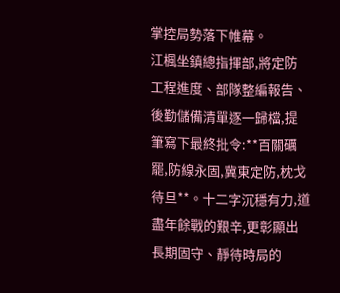掌控局勢落下帷幕。
江楓坐鎮總指揮部,將定防工程進度、部隊整編報告、後勤儲備清單逐一歸檔,提筆寫下最終批令:**百關礪罷,防線永固,冀東定防,枕戈待旦**。十二字沉穩有力,道盡年餘戰的艱辛,更彰顯出長期固守、靜待時局的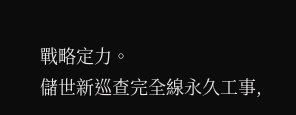戰略定力。
儲世新巡查完全線永久工事,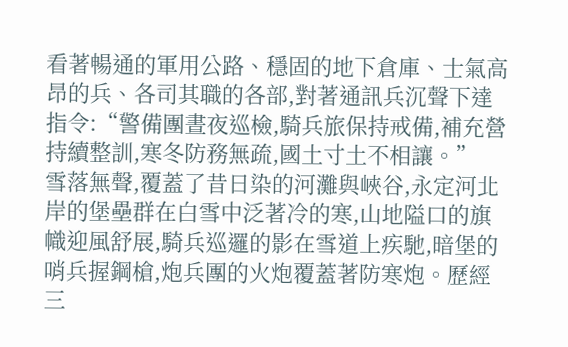看著暢通的軍用公路、穩固的地下倉庫、士氣高昂的兵、各司其職的各部,對著通訊兵沉聲下達指令:“警備團晝夜巡檢,騎兵旅保持戒備,補充營持續整訓,寒冬防務無疏,國土寸土不相讓。”
雪落無聲,覆蓋了昔日染的河灘與峽谷,永定河北岸的堡壘群在白雪中泛著冷的寒,山地隘口的旗幟迎風舒展,騎兵巡邏的影在雪道上疾馳,暗堡的哨兵握鋼槍,炮兵團的火炮覆蓋著防寒炮。歷經三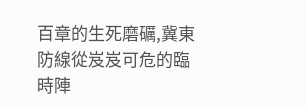百章的生死磨礪,冀東防線從岌岌可危的臨時陣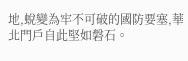地,蛻變為牢不可破的國防要塞,華北門戶自此堅如磐石。